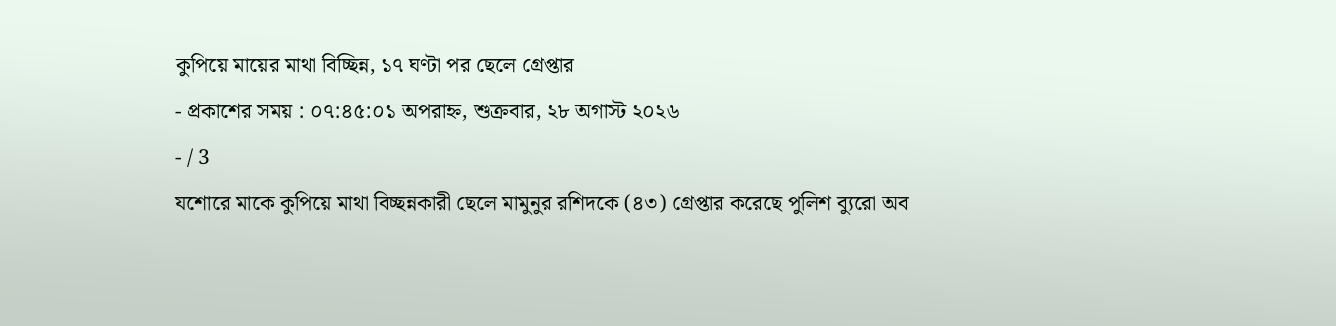কুপিয়ে মায়ের মাথা বিচ্ছিন্ন, ১৭ ঘণ্টা পর ছেলে গ্রেপ্তার
- প্রকাশের সময় : ০৭:৪৫:০১ অপরাহ্ন, শুক্রবার, ২৮ অগাস্ট ২০২৬
- / 3
যশোরে মাকে কুপিয়ে মাথা বিচ্ছন্নকারী ছেলে মামুনুর রশিদকে (৪৩) গ্রেপ্তার করেছে পুলিশ ব্যুরো অব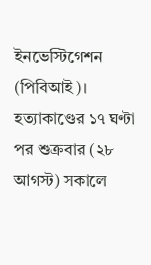ইনভেস্টিগেশন (পিবিআই)।
হত্যাকাণ্ডের ১৭ ঘণ্টা পর শুক্রবার (২৮ আগস্ট) সকালে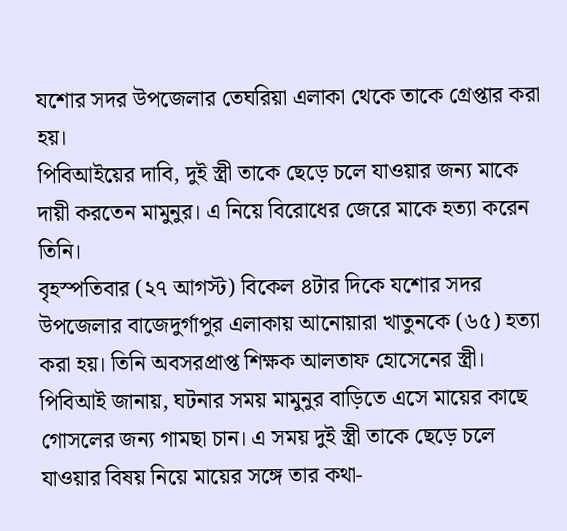যশোর সদর উপজেলার তেঘরিয়া এলাকা থেকে তাকে গ্রেপ্তার করা হয়।
পিবিআইয়ের দাবি, দুই স্ত্রী তাকে ছেড়ে চলে যাওয়ার জন্য মাকে দায়ী করতেন মামুনুর। এ নিয়ে বিরোধের জেরে মাকে হত্যা করেন তিনি।
বৃহস্পতিবার (২৭ আগস্ট) বিকেল ৪টার দিকে যশোর সদর উপজেলার বাজেদুর্গাপুর এলাকায় আনোয়ারা খাতুনকে (৬৫) হত্যা করা হয়। তিনি অবসরপ্রাপ্ত শিক্ষক আলতাফ হোসেনের স্ত্রী।
পিবিআই জানায়, ঘটনার সময় মামুনুর বাড়িতে এসে মায়ের কাছে গোসলের জন্য গামছা চান। এ সময় দুই স্ত্রী তাকে ছেড়ে চলে যাওয়ার বিষয় নিয়ে মায়ের সঙ্গে তার কথা-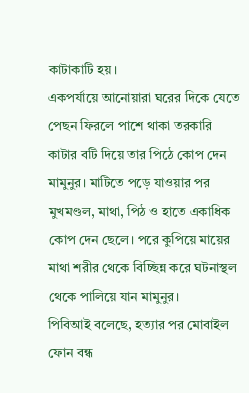কাটাকাটি হয়।
একপর্যায়ে আনোয়ারা ঘরের দিকে যেতে পেছন ফিরলে পাশে থাকা তরকারি কাটার বটি দিয়ে তার পিঠে কোপ দেন মামুনুর। মাটিতে পড়ে যাওয়ার পর মুখমণ্ডল, মাথা, পিঠ ও হাতে একাধিক কোপ দেন ছেলে। পরে কুপিয়ে মায়ের মাথা শরীর থেকে বিচ্ছিন্ন করে ঘটনাস্থল থেকে পালিয়ে যান মামুনুর।
পিবিআই বলেছে, হত্যার পর মোবাইল ফোন বন্ধ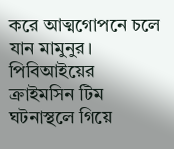করে আত্মগোপনে চলে যান মামুনুর। পিবিআইয়ের ক্রাইমসিন টিম ঘটনাস্থলে গিয়ে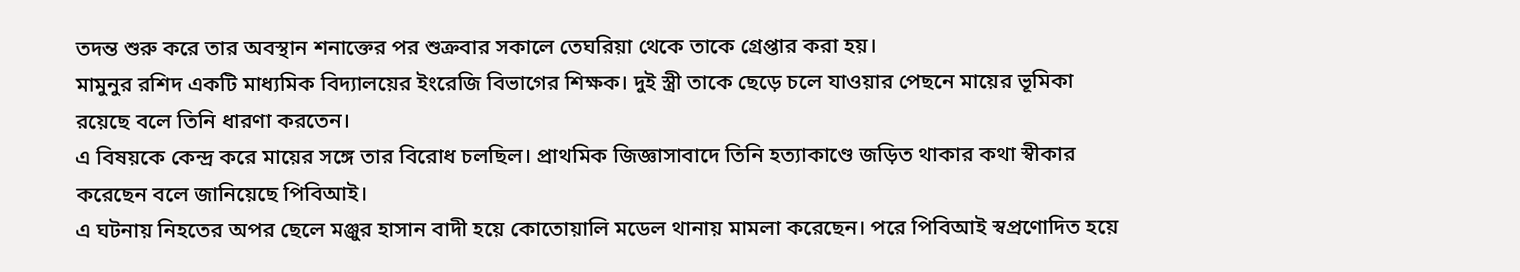তদন্ত শুরু করে তার অবস্থান শনাক্তের পর শুক্রবার সকালে তেঘরিয়া থেকে তাকে গ্রেপ্তার করা হয়।
মামুনুর রশিদ একটি মাধ্যমিক বিদ্যালয়ের ইংরেজি বিভাগের শিক্ষক। দুই স্ত্রী তাকে ছেড়ে চলে যাওয়ার পেছনে মায়ের ভূমিকা রয়েছে বলে তিনি ধারণা করতেন।
এ বিষয়কে কেন্দ্র করে মায়ের সঙ্গে তার বিরোধ চলছিল। প্রাথমিক জিজ্ঞাসাবাদে তিনি হত্যাকাণ্ডে জড়িত থাকার কথা স্বীকার করেছেন বলে জানিয়েছে পিবিআই।
এ ঘটনায় নিহতের অপর ছেলে মঞ্জুর হাসান বাদী হয়ে কোতোয়ালি মডেল থানায় মামলা করেছেন। পরে পিবিআই স্বপ্রণোদিত হয়ে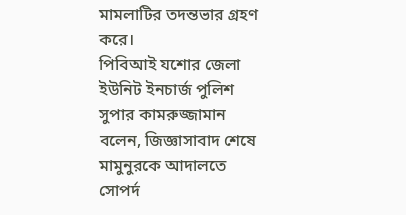মামলাটির তদন্তভার গ্রহণ করে।
পিবিআই যশোর জেলা ইউনিট ইনচার্জ পুলিশ সুপার কামরুজ্জামান বলেন, জিজ্ঞাসাবাদ শেষে মামুনুরকে আদালতে সোপর্দ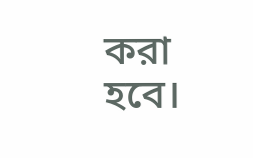করা হবে।